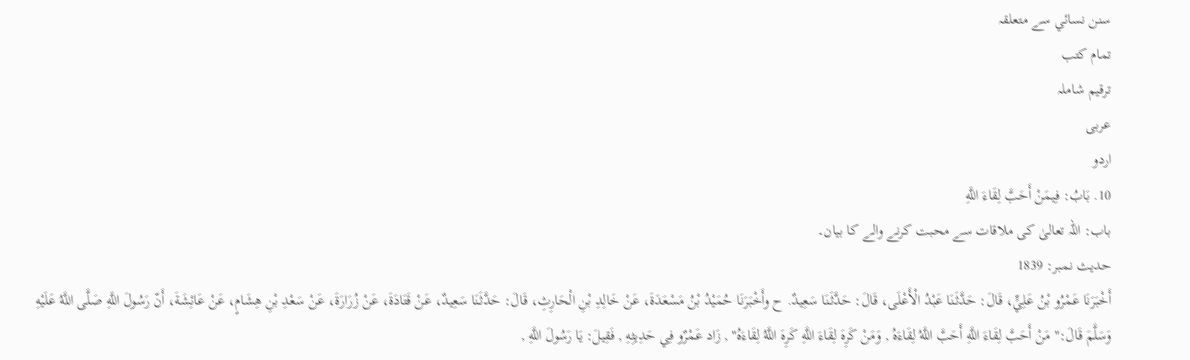سنن نسائي سے متعلقہ
تمام کتب
ترقیم شاملہ
عربی
اردو
10. بَابُ: فِيمَنْ أَحَبَّ لِقَاءَ اللَّهِ
باب: اللہ تعالیٰ کی ملاقات سے محبت کرنے والے کا بیان۔
حدیث نمبر: 1839
أَخْبَرَنَا عَمْرُو بْنُ عَلِيٍّ، قَالَ: حَدَّثَنَا عَبْدُ الْأَعْلَى، قَالَ: حَدَّثَنَا سَعِيدٌ. ح وأَخْبَرَنَا حُمَيْدُ بْنُ مَسْعَدَةَ، عَنْ خَالِدِ بْنِ الْحَارِثِ، قَالَ: حَدَّثَنَا سَعِيدٌ، عَنْ قَتَادَةَ، عَنْ زُرَارَةَ، عَنْ سَعْدِ بْنِ هِشَامٍ، عَنْ عَائِشَةَ، أَنّ رَسُولَ اللَّهِ صَلَّى اللَّهُ عَلَيْهِ وَسَلَّمَ قَالَ:" مَنْ أَحَبَّ لِقَاءَ اللَّهِ أَحَبَّ اللَّهُ لِقَاءَهُ , وَمَنْ كَرِهَ لِقَاءَ اللَّهِ كَرِهَ اللَّهُ لِقَاءَهُ" , زَاد عَمْرٌو فِي حَدِيثِهِ , فَقِيلَ: يَا رَسُولَ اللَّهِ ,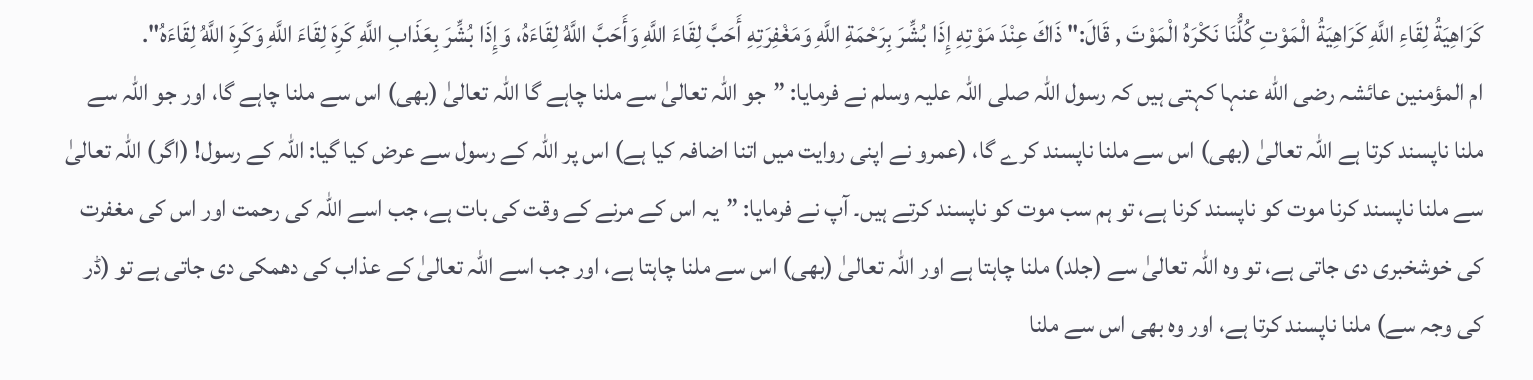كَرَاهِيَةُ لِقَاءِ اللَّهِ كَرَاهِيَةُ الْمَوْتِ كُلُّنَا نَكْرَهُ الْمَوْتَ , قَالَ:" ذَاكَ عِنْدَ مَوْتِهِ إِذَا بُشِّرَ بِرَحْمَةِ اللَّهِ وَمَغْفِرَتِهِ أَحَبَّ لِقَاءَ اللَّهِ وَأَحَبَّ اللَّهُ لِقَاءَهُ، وَإِذَا بُشِّرَ بِعَذَابِ اللَّهِ كَرِهَ لِقَاءَ اللَّهِ وَكَرِهَ اللَّهُ لِقَاءَهُ".
ام المؤمنین عائشہ رضی الله عنہا کہتی ہیں کہ رسول اللہ صلی اللہ علیہ وسلم نے فرمایا: ”جو اللہ تعالیٰ سے ملنا چاہے گا اللہ تعالیٰ (بھی) اس سے ملنا چاہے گا، اور جو اللہ سے ملنا ناپسند کرتا ہے اللہ تعالیٰ (بھی) اس سے ملنا ناپسند کرے گا، (عمرو نے اپنی روایت میں اتنا اضافہ کیا ہے) اس پر اللہ کے رسول سے عرض کیا گیا: اللہ کے رسول! (اگر) اللہ تعالیٰ سے ملنا ناپسند کرنا موت کو ناپسند کرنا ہے، تو ہم سب موت کو ناپسند کرتے ہیں۔ آپ نے فرمایا: ”یہ اس کے مرنے کے وقت کی بات ہے، جب اسے اللہ کی رحمت اور اس کی مغفرت کی خوشخبری دی جاتی ہے، تو وہ اللہ تعالیٰ سے (جلد) ملنا چاہتا ہے اور اللہ تعالیٰ (بھی) اس سے ملنا چاہتا ہے، اور جب اسے اللہ تعالیٰ کے عذاب کی دھمکی دی جاتی ہے تو (ڈر کی وجہ سے) ملنا ناپسند کرتا ہے، اور وہ بھی اس سے ملنا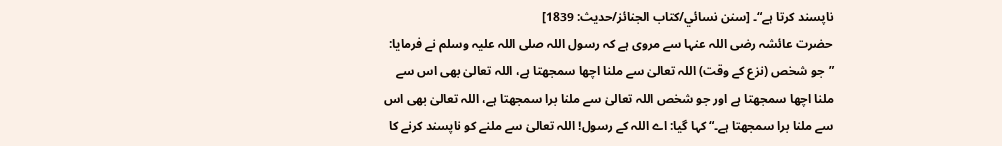ناپسند کرتا ہے“۔ [سنن نسائي/كتاب الجنائز/حدیث: 1839]
حضرت عائشہ رضی اللہ عنہا سے مروی ہے کہ رسول اللہ صلی اللہ علیہ وسلم نے فرمایا: ”جو شخص (نزع کے وقت) اللہ تعالیٰ سے ملنا اچھا سمجھتا ہے، اللہ تعالیٰ بھی اس سے ملنا اچھا سمجھتا ہے اور جو شخص اللہ تعالیٰ سے ملنا برا سمجھتا ہے، اللہ تعالیٰ بھی اس سے ملنا برا سمجھتا ہے۔“ کہا گیا: اے اللہ کے رسول! اللہ تعالیٰ سے ملنے کو ناپسند کرنے کا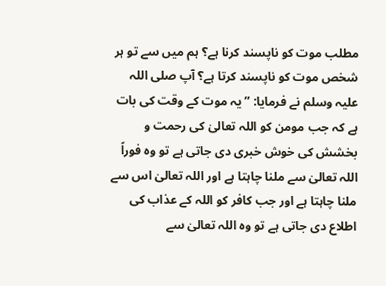مطلب موت کو ناپسند کرنا ہے؟ ہم میں سے تو ہر شخص موت کو ناپسند کرتا ہے؟ آپ صلی اللہ علیہ وسلم نے فرمایا: ”یہ موت کے وقت کی بات ہے کہ جب مومن کو اللہ تعالیٰ کی رحمت و بخشش کی خوش خبری دی جاتی ہے تو وہ فوراً اللہ تعالیٰ سے ملنا چاہتا ہے اور اللہ تعالیٰ اس سے ملنا چاہتا ہے اور جب کافر کو اللہ کے عذاب کی اطلاع دی جاتی ہے تو وہ اللہ تعالیٰ سے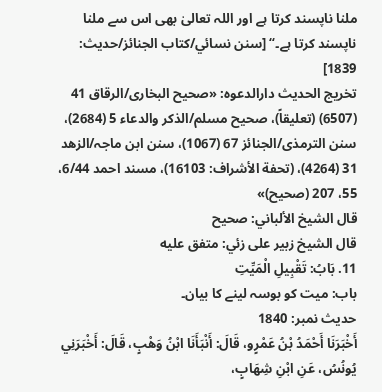ملنا ناپسند کرتا ہے اور اللہ تعالیٰ بھی اس سے ملنا ناپسند کرتا ہے۔“ [سنن نسائي/كتاب الجنائز/حدیث: 1839]
تخریج الحدیث دارالدعوہ: «صحیح البخاری/الرقاق 41 (6507) (تعلیقاً)، صحیح مسلم/الذکر والدعاء 5 (2684)، سنن الترمذی/الجنائز 67 (1067)، سنن ابن ماجہ/الزھد 31 (4264)، (تحفة الأشراف: 16103)، مسند احمد 6/44، 55، 207 (صحیح)»
قال الشيخ الألباني: صحيح
قال الشيخ زبير على زئي: متفق عليه
11. بَابُ: تَقْبِيلِ الْمَيِّتِ
باب: میت کو بوسہ لینے کا بیان۔
حدیث نمبر: 1840
أَخْبَرَنَا أَحْمَدُ بْنُ عَمْرٍو، قَالَ: أَنْبَأَنَا ابْنُ وَهْبٍ، قَالَ: أَخْبَرَنِي يُونُسُ، عَنِ ابْنِ شِهَابٍ،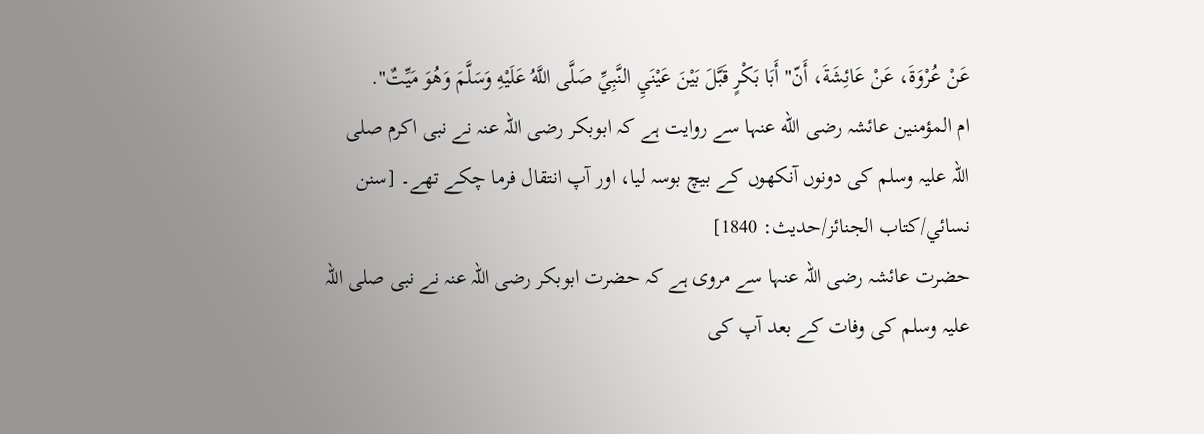عَنْ عُرْوَةَ، عَنْ عَائِشَةَ، أَنّ" أَبَا بَكْرٍ قَبَّلَ بَيْنَ عَيْنَيِ النَّبِيِّ صَلَّى اللَّهُ عَلَيْهِ وَسَلَّمَ وَهُوَ مَيِّتٌ".
ام المؤمنین عائشہ رضی الله عنہا سے روایت ہے کہ ابوبکر رضی اللہ عنہ نے نبی اکرم صلی اللہ علیہ وسلم کی دونوں آنکھوں کے بیچ بوسہ لیا، اور آپ انتقال فرما چکے تھے۔ [سنن نسائي/كتاب الجنائز/حدیث: 1840]
حضرت عائشہ رضی اللہ عنہا سے مروی ہے کہ حضرت ابوبکر رضی اللہ عنہ نے نبی صلی اللہ علیہ وسلم کی وفات کے بعد آپ کی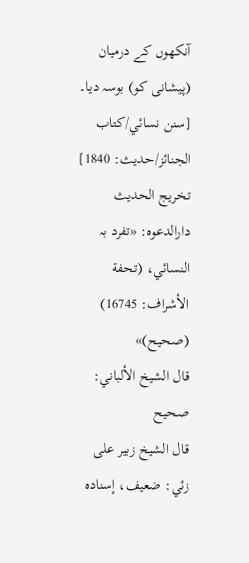آنکھوں کے درمیان (پیشانی کو) بوسہ دیا۔ [سنن نسائي/كتاب الجنائز/حدیث: 1840]
تخریج الحدیث دارالدعوہ: «تفرد بہ النسائي، (تحفة الأشراف: 16745) (صحیح)»
قال الشيخ الألباني: صحيح
قال الشيخ زبير على زئي: ضعيف، إسناده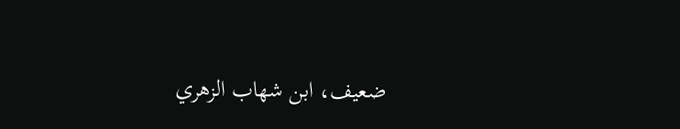ضعيف، ابن شهاب الزهري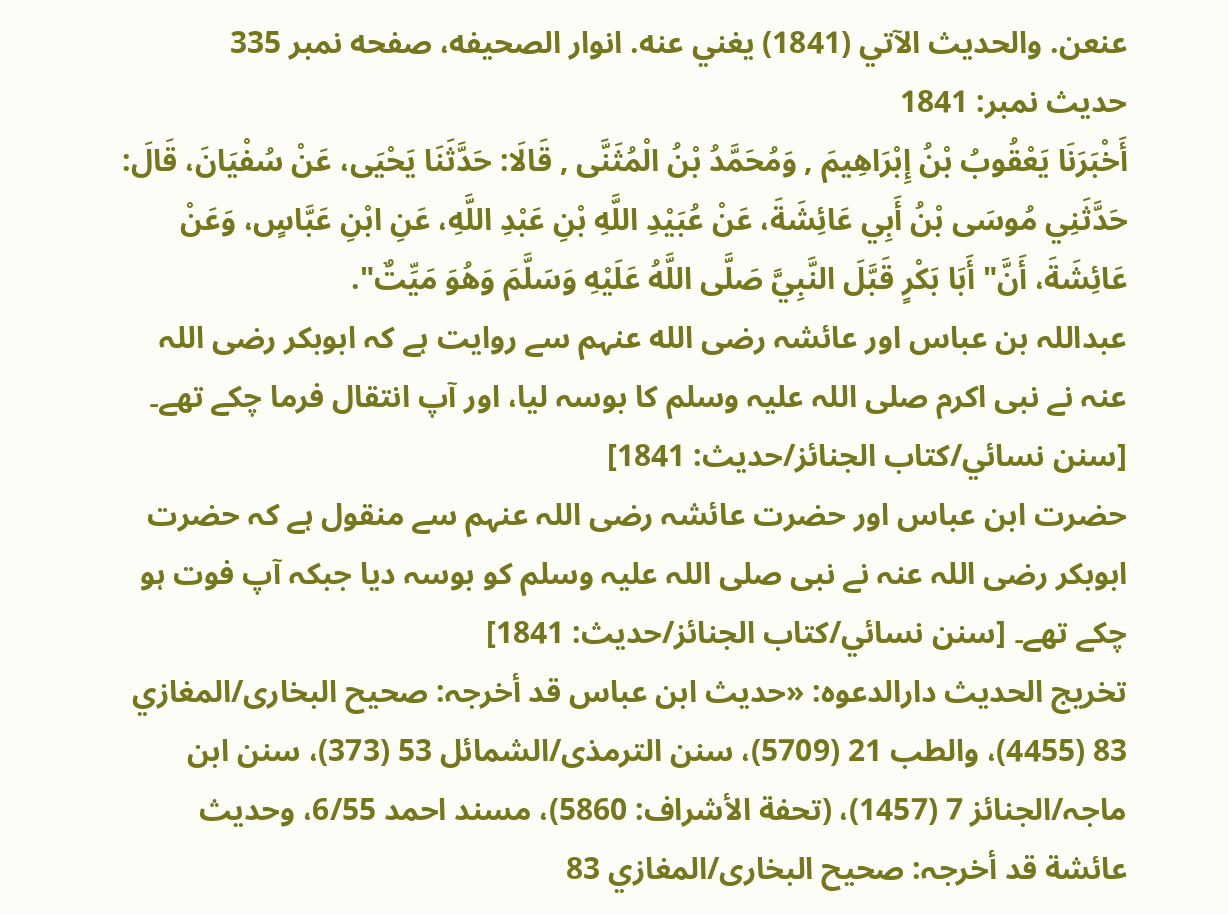عنعن. والحديث الآتي (1841) يغني عنه. انوار الصحيفه، صفحه نمبر 335
حدیث نمبر: 1841
أَخْبَرَنَا يَعْقُوبُ بْنُ إِبْرَاهِيمَ , وَمُحَمَّدُ بْنُ الْمُثَنَّى , قَالَا: حَدَّثَنَا يَحْيَى، عَنْ سُفْيَانَ، قَالَ: حَدَّثَنِي مُوسَى بْنُ أَبِي عَائِشَةَ، عَنْ عُبَيْدِ اللَّهِ بْنِ عَبْدِ اللَّهِ، عَنِ ابْنِ عَبَّاسٍ، وَعَنْ عَائِشَةَ، أَنَّ" أَبَا بَكْرٍ قَبَّلَ النَّبِيَّ صَلَّى اللَّهُ عَلَيْهِ وَسَلَّمَ وَهُوَ مَيِّتٌ".
عبداللہ بن عباس اور عائشہ رضی الله عنہم سے روایت ہے کہ ابوبکر رضی اللہ عنہ نے نبی اکرم صلی اللہ علیہ وسلم کا بوسہ لیا، اور آپ انتقال فرما چکے تھے۔ [سنن نسائي/كتاب الجنائز/حدیث: 1841]
حضرت ابن عباس اور حضرت عائشہ رضی اللہ عنہم سے منقول ہے کہ حضرت ابوبکر رضی اللہ عنہ نے نبی صلی اللہ علیہ وسلم کو بوسہ دیا جبکہ آپ فوت ہو چکے تھے۔ [سنن نسائي/كتاب الجنائز/حدیث: 1841]
تخریج الحدیث دارالدعوہ: «حدیث ابن عباس قد أخرجہ: صحیح البخاری/المغازي 83 (4455)، والطب 21 (5709)، سنن الترمذی/الشمائل 53 (373)، سنن ابن ماجہ/الجنائز 7 (1457)، (تحفة الأشراف: 5860)، مسند احمد 6/55، وحدیث عائشة قد أخرجہ: صحیح البخاری/المغازي 83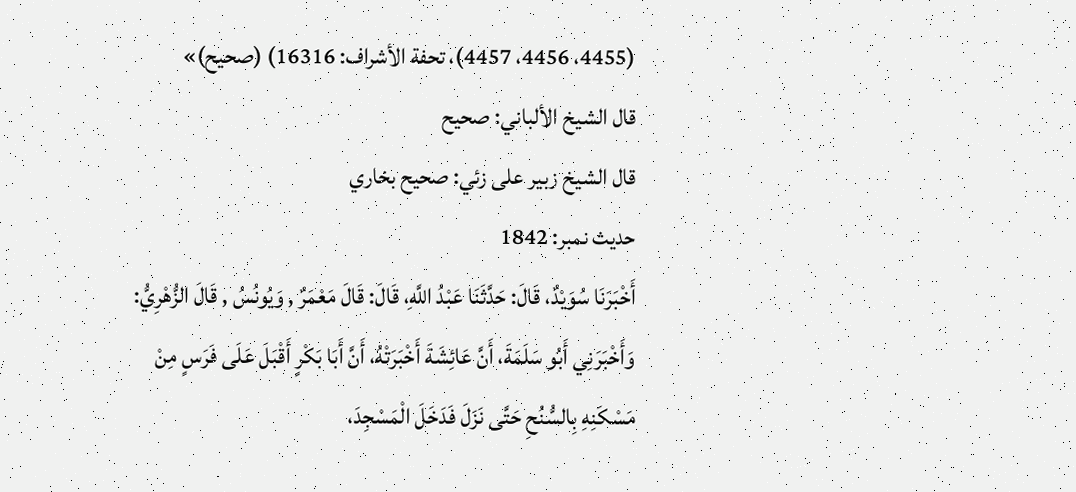(4455، 4456، 4457)، تحفة الأشراف: 16316) (صحیح)»
قال الشيخ الألباني: صحيح
قال الشيخ زبير على زئي: صحيح بخاري
حدیث نمبر: 1842
أَخْبَرَنَا سُوَيْدٌ، قَالَ: حَدَّثَنَا عَبْدُ اللَّهِ، قَالَ: قَالَ مَعْمَرٌ , وَيُونُسُ , قَالَ الزُّهْرِيُّ: وَأَخْبَرَنِي أَبُو سَلَمَةَ، أَنَّ عَائِشَةَ أَخْبَرَتْهُ، أَنَّ أَبَا بَكْرٍ أَقْبَلَ عَلَى فَرَسٍ مِنْ مَسْكَنِهِ بِالسُّنُحِ حَتَّى نَزَلَ فَدَخَلَ الْمَسْجِدَ،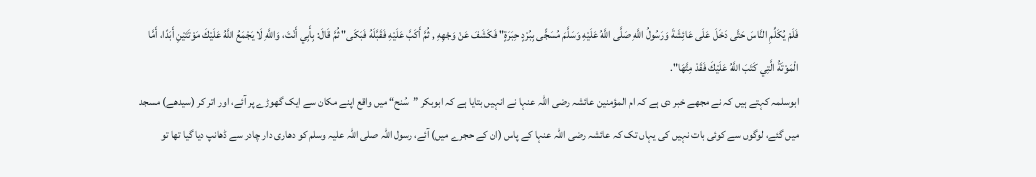فَلَمْ يُكَلِّمِ النَّاسَ حَتَّى دَخَلَ عَلَى عَائِشَةَ وَرَسُولُ اللَّهِ صَلَّى اللَّهُ عَلَيْهِ وَسَلَّمَ مُسَجًّى بِبُرْدٍ حِبَرَةٍ" فَكَشَفَ عَنْ وَجْهِهِ , ثُمَّ أَكَبَّ عَلَيْهِ فَقَبَّلَهُ فَبَكَى" ثُمَّ قَالَ: بِأَبِي أَنْتَ، وَاللَّهِ لَا يَجْمَعُ اللَّهُ عَلَيْكَ مَوْتَتَيْنِ أَبَدًا، أَمَّا الْمَوْتَةُ الَّتِي كَتَبَ اللَّهُ عَلَيْكَ فَقَدْ مِتَّهَا".
ابوسلمہ کہتے ہیں کہ نے مجھے خبر دی ہے کہ ام المؤمنین عائشہ رضی اللہ عنہا نے انہیں بتایا ہے کہ ابوبکر ”سُنح“ میں واقع اپنے مکان سے ایک گھوڑے پر آئے، اور اتر کر (سیدھے) مسجد میں گئے، لوگوں سے کوئی بات نہیں کی یہاں تک کہ عائشہ رضی اللہ عنہا کے پاس (ان کے حجرے میں) آئے، رسول اللہ صلی اللہ علیہ وسلم کو دھاری دار چادر سے ڈھانپ دیا گیا تھا تو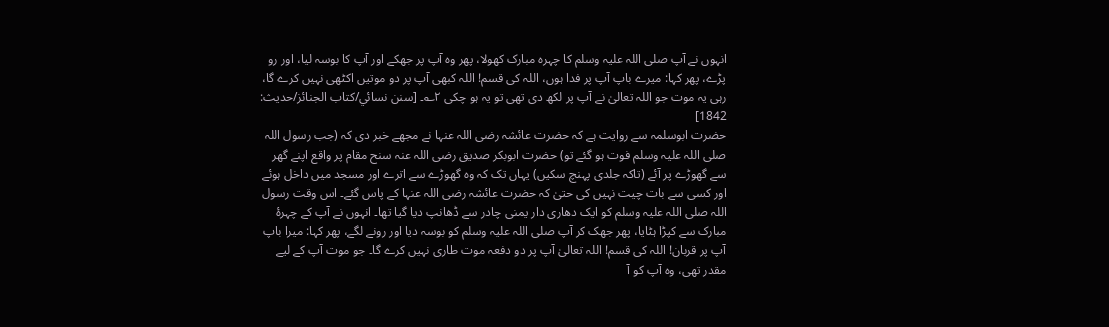انہوں نے آپ صلی اللہ علیہ وسلم کا چہرہ مبارک کھولا، پھر وہ آپ پر جھکے اور آپ کا بوسہ لیا، اور رو پڑے، پھر کہا: میرے باپ آپ پر فدا ہوں، اللہ کی قسم! اللہ کبھی آپ پر دو موتیں اکٹھی نہیں کرے گا، رہی یہ موت جو اللہ تعالیٰ نے آپ پر لکھ دی تھی تو یہ ہو چکی ۲؎۔ [سنن نسائي/كتاب الجنائز/حدیث: 1842]
حضرت ابوسلمہ سے روایت ہے کہ حضرت عائشہ رضی اللہ عنہا نے مجھے خبر دی کہ (جب رسول اللہ صلی اللہ علیہ وسلم فوت ہو گئے تو) حضرت ابوبکر صدیق رضی اللہ عنہ سنح مقام پر واقع اپنے گھر سے گھوڑے پر آئے (تاکہ جلدی پہنچ سکیں) یہاں تک کہ وہ گھوڑے سے اترے اور مسجد میں داخل ہوئے اور کسی سے بات چیت نہیں کی حتیٰ کہ حضرت عائشہ رضی اللہ عنہا کے پاس گئے۔ اس وقت رسول اللہ صلی اللہ علیہ وسلم کو ایک دھاری دار یمنی چادر سے ڈھانپ دیا گیا تھا۔ انہوں نے آپ کے چہرۂ مبارک سے کپڑا ہٹایا، پھر جھک کر آپ صلی اللہ علیہ وسلم کو بوسہ دیا اور رونے لگے، پھر کہا: میرا باپ آپ پر قربان! اللہ کی قسم! اللہ تعالیٰ آپ پر دو دفعہ موت طاری نہیں کرے گا۔ جو موت آپ کے لیے مقدر تھی، وہ آپ کو آ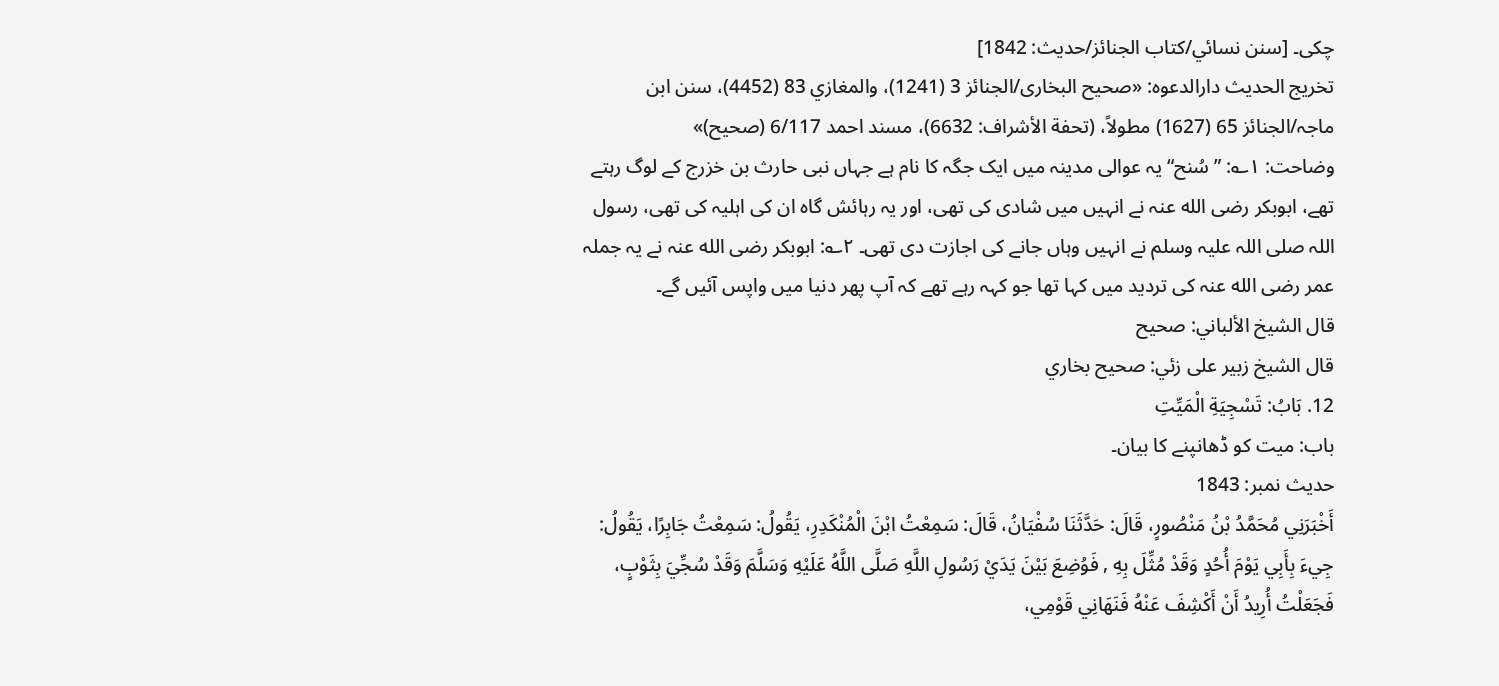چکی۔ [سنن نسائي/كتاب الجنائز/حدیث: 1842]
تخریج الحدیث دارالدعوہ: «صحیح البخاری/الجنائز 3 (1241)، والمغازي 83 (4452)، سنن ابن ماجہ/الجنائز 65 (1627) مطولاً، (تحفة الأشراف: 6632)، مسند احمد 6/117 (صحیح)»
وضاحت: ۱؎: ”سُنح“ یہ عوالی مدینہ میں ایک جگہ کا نام ہے جہاں نبی حارث بن خزرج کے لوگ رہتے تھے، ابوبکر رضی الله عنہ نے انہیں میں شادی کی تھی، اور یہ رہائش گاہ ان کی اہلیہ کی تھی، رسول اللہ صلی اللہ علیہ وسلم نے انہیں وہاں جانے کی اجازت دی تھی۔ ۲؎: ابوبکر رضی الله عنہ نے یہ جملہ عمر رضی الله عنہ کی تردید میں کہا تھا جو کہہ رہے تھے کہ آپ پھر دنیا میں واپس آئیں گے۔
قال الشيخ الألباني: صحيح
قال الشيخ زبير على زئي: صحيح بخاري
12. بَابُ: تَسْجِيَةِ الْمَيِّتِ
باب: میت کو ڈھانپنے کا بیان۔
حدیث نمبر: 1843
أَخْبَرَنِي مُحَمَّدُ بْنُ مَنْصُورٍ، قَالَ: حَدَّثَنَا سُفْيَانُ، قَالَ: سَمِعْتُ ابْنَ الْمُنْكَدِرِ، يَقُولُ: سَمِعْتُ جَابِرًا، يَقُولُ: جِيءَ بِأَبِي يَوْمَ أُحُدٍ وَقَدْ مُثِّلَ بِهِ , فَوُضِعَ بَيْنَ يَدَيْ رَسُولِ اللَّهِ صَلَّى اللَّهُ عَلَيْهِ وَسَلَّمَ وَقَدْ سُجِّيَ بِثَوْبٍ، فَجَعَلْتُ أُرِيدُ أَنْ أَكْشِفَ عَنْهُ فَنَهَانِي قَوْمِي،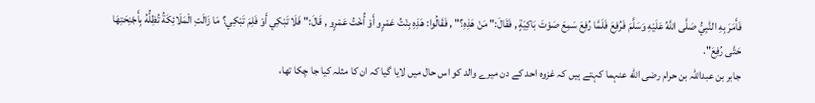فَأَمَرَ بِهِ النَّبِيُّ صَلَّى اللَّهُ عَلَيْهِ وَسَلَّمَ فَرُفِعَ فَلَمَّا رُفِعَ سَمِعَ صَوْتَ بَاكِيَةٍ , فَقَالَ:" مَنْ هَذِهِ؟" , فَقَالُوا: هَذِهِ بِنْتُ عَمْرٍو أَوْ أُخْتُ عَمْرٍو , قَالَ:" فَلَا تَبْكِي أَوْ فَلِمَ تَبْكِي؟ مَا زَالَتِ الْمَلَائِكَةُ تُظِلُّهُ بِأَجْنِحَتِهَا حَتَّى رُفِعَ".
جابر بن عبداللہ بن حرام رضی الله عنہما کہتے ہیں کہ غزوہ احد کے دن میرے والد کو اس حال میں لایا گیا کہ ان کا مثلہ کیا جا چکا تھا،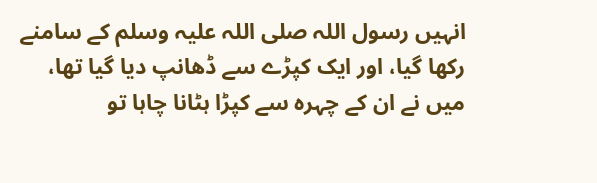انہیں رسول اللہ صلی اللہ علیہ وسلم کے سامنے رکھا گیا، اور ایک کپڑے سے ڈھانپ دیا گیا تھا، میں نے ان کے چہرہ سے کپڑا ہٹانا چاہا تو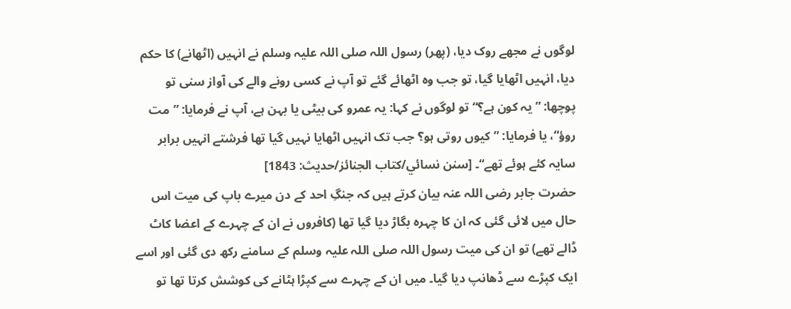لوگوں نے مجھے روک دیا، (پھر) رسول اللہ صلی اللہ علیہ وسلم نے انہیں (اٹھانے) کا حکم دیا، انہیں اٹھایا گیا، تو جب وہ اٹھائے گئے تو آپ نے کسی رونے والے کی آواز سنی تو پوچھا: ”یہ کون ہے؟“ تو لوگوں نے کہا: یہ عمرو کی بیٹی یا بہن ہے، آپ نے فرمایا: ”مت روؤ“، یا فرمایا: ”کیوں روتی ہو؟ جب تک انہیں اٹھایا نہیں گیا تھا فرشتے انہیں برابر سایہ کئے ہوئے تھے“۔ [سنن نسائي/كتاب الجنائز/حدیث: 1843]
حضرت جابر رضی اللہ عنہ بیان کرتے ہیں کہ جنگِ احد کے دن میرے باپ کی میت اس حال میں لائی گئی کہ ان کا چہرہ بگاڑ دیا گیا تھا (کافروں نے ان کے چہرے کے اعضا کاٹ ڈالے تھے) تو ان کی میت رسول اللہ صلی اللہ علیہ وسلم کے سامنے رکھ دی گئی اور اسے ایک کپڑے سے ڈھانپ دیا گیا۔ میں ان کے چہرے سے کپڑا ہٹانے کی کوشش کرتا تھا تو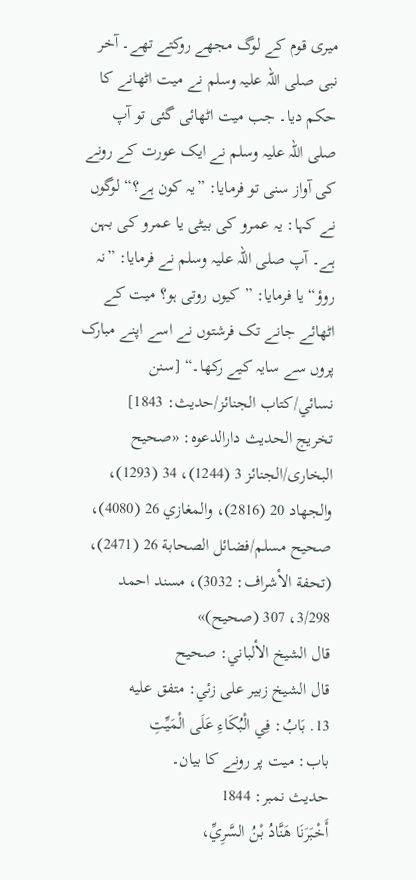میری قوم کے لوگ مجھے روکتے تھے۔ آخر نبی صلی اللہ علیہ وسلم نے میت اٹھانے کا حکم دیا۔ جب میت اٹھائی گئی تو آپ صلی اللہ علیہ وسلم نے ایک عورت کے رونے کی آواز سنی تو فرمایا: ”یہ کون ہے؟“ لوگوں نے کہا: یہ عمرو کی بیٹی یا عمرو کی بہن ہے۔ آپ صلی اللہ علیہ وسلم نے فرمایا: ”نہ روؤ“ یا فرمایا: ”کیوں روتی ہو؟ میت کے اٹھائے جانے تک فرشتوں نے اسے اپنے مبارک پروں سے سایہ کیے رکھا۔“ [سنن نسائي/كتاب الجنائز/حدیث: 1843]
تخریج الحدیث دارالدعوہ: «صحیح البخاری/الجنائز 3 (1244)، 34 (1293)، والجھاد 20 (2816)، والمغازي 26 (4080)، صحیح مسلم/فضائل الصحابة 26 (2471)، (تحفة الأشراف: 3032)، مسند احمد 3/298، 307 (صحیح)»
قال الشيخ الألباني: صحيح
قال الشيخ زبير على زئي: متفق عليه
13. بَابُ: فِي الْبُكَاءِ عَلَى الْمَيِّتِ
باب: میت پر رونے کا بیان۔
حدیث نمبر: 1844
أَخْبَرَنَا هَنَّادُ بْنُ السَّرِيِّ،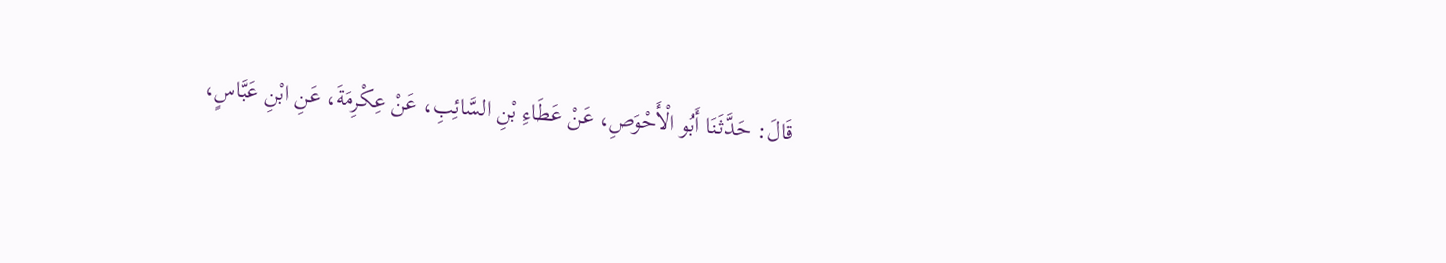قَالَ: حَدَّثَنَا أَبُو الْأَحْوَصِ، عَنْ عَطَاءِ بْنِ السَّائِبِ، عَنْ عِكْرِمَةَ، عَنِ ابْنِ عَبَّاسٍ،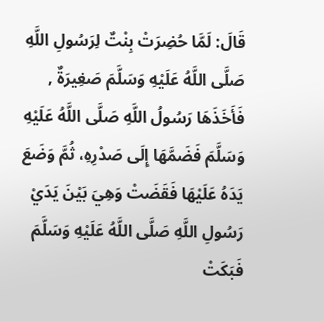قَالَ: لَمَّا حُضِرَتْ بِنْتٌ لِرَسُولِ اللَّهِ صَلَّى اللَّهُ عَلَيْهِ وَسَلَّمَ صَغِيرَةٌ , فَأَخَذَهَا رَسُولُ اللَّهِ صَلَّى اللَّهُ عَلَيْهِ وَسَلَّمَ فَضَمَّهَا إِلَى صَدْرِهِ، ثُمَّ وَضَعَ يَدَهُ عَلَيْهَا فَقَضَتْ وَهِيَ بَيْنَ يَدَيْ رَسُولِ اللَّهِ صَلَّى اللَّهُ عَلَيْهِ وَسَلَّمَ فَبَكَتْ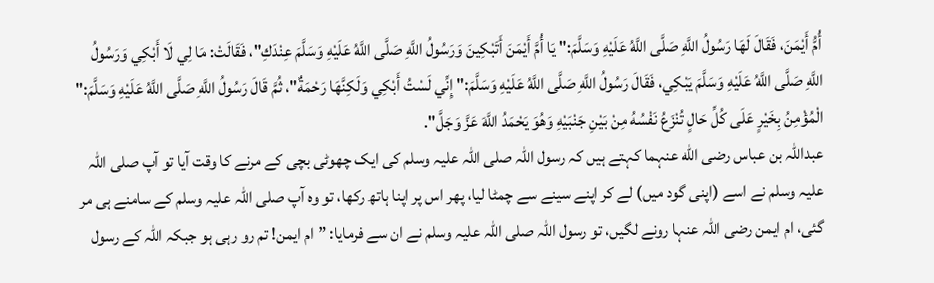أُمُّ أَيْمَنَ، فَقَالَ لَهَا رَسُولُ اللَّهِ صَلَّى اللَّهُ عَلَيْهِ وَسَلَّمَ:" يَا أُمَّ أَيْمَنَ أَتَبْكِينَ وَرَسُولُ اللَّهِ صَلَّى اللَّهُ عَلَيْهِ وَسَلَّمَ عِنْدَكِ"، فَقَالَتْ: مَا لِي لَا أَبْكِي وَرَسُولُ اللَّهِ صَلَّى اللَّهُ عَلَيْهِ وَسَلَّمَ يَبْكِي، فَقَالَ رَسُولُ اللَّهِ صَلَّى اللَّهُ عَلَيْهِ وَسَلَّمَ:" إِنِّي لَسْتُ أَبْكِي وَلَكِنَّهَا رَحْمَةٌ"، ثُمَّ قَالَ رَسُولُ اللَّهِ صَلَّى اللَّهُ عَلَيْهِ وَسَلَّمَ:" الْمُؤْمِنُ بِخَيْرٍ عَلَى كُلِّ حَالٍ تُنْزَعُ نَفْسُهُ مِنْ بَيْنِ جَنْبَيْهِ وَهُوَ يَحْمَدُ اللَّهَ عَزَّ وَجَلَّ".
عبداللہ بن عباس رضی الله عنہما کہتے ہیں کہ رسول اللہ صلی اللہ علیہ وسلم کی ایک چھوٹی بچی کے مرنے کا وقت آیا تو آپ صلی اللہ علیہ وسلم نے اسے (اپنی گود میں) لے کر اپنے سینے سے چمٹا لیا، پھر اس پر اپنا ہاتھ رکھا، تو وہ آپ صلی اللہ علیہ وسلم کے سامنے ہی مر گئی، ام ایمن رضی اللہ عنہا رونے لگیں، تو رسول اللہ صلی اللہ علیہ وسلم نے ان سے فرمایا: ”ام ایمن! تم رو رہی ہو جبکہ اللہ کے رسول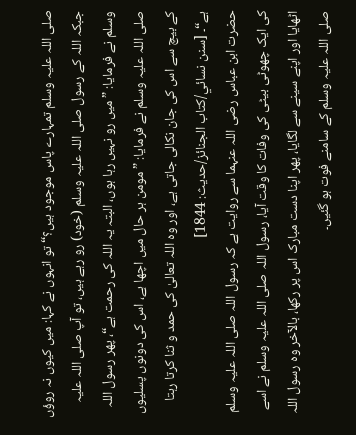صلی اللہ علیہ وسلم تمہارے پاس موجود ہیں؟“ تو انہوں نے کہا: میں کیوں نہ روؤں جبکہ اللہ کے رسول صلی اللہ علیہ وسلم (خود) رو رہے ہیں، تو آپ صلی اللہ علیہ وسلم نے فرمایا: ”میں رو نہیں رہا ہوں، البتہ یہ اللہ کی رحمت ہے“، پھر رسول اللہ صلی اللہ علیہ وسلم نے فرمایا: ”مومن ہر حال میں اچھا ہے، اس کی دونوں پسلیوں کے بیچ سے اس کی جان نکالی جاتی ہے، اور وہ اللہ تعالیٰ کی حمد و ثنا کرتا رہتا ہے“۔ [سنن نسائي/كتاب الجنائز/حدیث: 1844]
حضرت ابن عباس رضی اللہ عنہما سے روایت ہے کہ رسول اللہ صلی اللہ علیہ وسلم کی ایک چھوٹی بیٹی کی وفات کا وقت آیا، رسول اللہ صلی اللہ علیہ وسلم نے اسے اٹھایا اور اپنے سینے سے لگایا، پھر اپنا دست مبارک اس پر رکھا، بالآخر وہ رسول اللہ صلی اللہ علیہ وسلم کے سامنے فوت ہو گئیں۔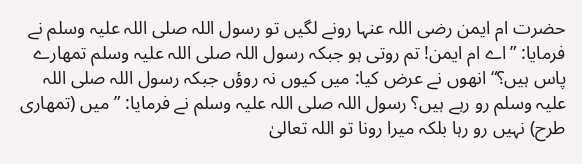حضرت ام ایمن رضی اللہ عنہا رونے لگیں تو رسول اللہ صلی اللہ علیہ وسلم نے فرمایا: ”اے ام ایمن! تم روتی ہو جبکہ رسول اللہ صلی اللہ علیہ وسلم تمھارے پاس ہیں؟“ انھوں نے عرض کیا: میں کیوں نہ روؤں جبکہ رسول اللہ صلی اللہ علیہ وسلم رو رہے ہیں؟ رسول اللہ صلی اللہ علیہ وسلم نے فرمایا: ”میں (تمھاری طرح) نہیں رو رہا بلکہ میرا رونا تو اللہ تعالیٰ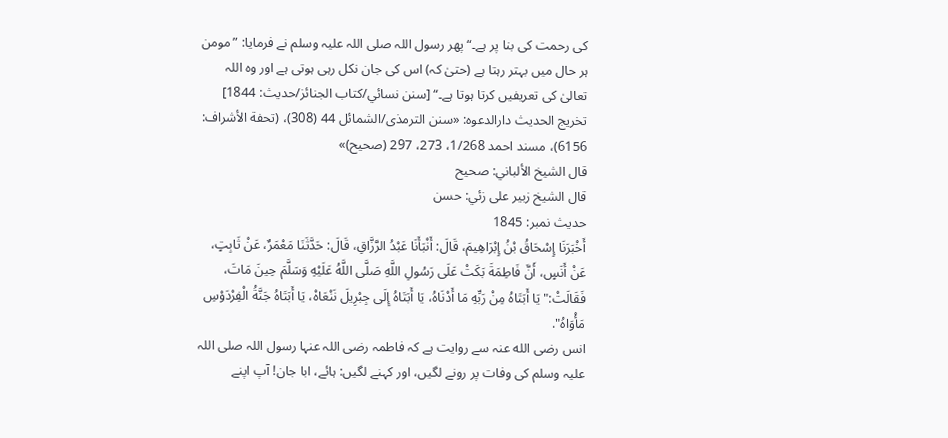کی رحمت کی بنا پر ہے۔“ پھر رسول اللہ صلی اللہ علیہ وسلم نے فرمایا: ”مومن ہر حال میں بہتر رہتا ہے (حتیٰ کہ) اس کی جان نکل رہی ہوتی ہے اور وہ اللہ تعالیٰ کی تعریفیں کرتا ہوتا ہے۔“ [سنن نسائي/كتاب الجنائز/حدیث: 1844]
تخریج الحدیث دارالدعوہ: «سنن الترمذی/الشمائل 44 (308)، (تحفة الأشراف: 6156)، مسند احمد 1/268، 273، 297 (صحیح)»
قال الشيخ الألباني: صحيح
قال الشيخ زبير على زئي: حسن
حدیث نمبر: 1845
أَخْبَرَنَا إِسْحَاقُ بْنُ إِبْرَاهِيمَ، قَالَ: أَنْبَأَنَا عَبْدُ الرَّزَّاقِ، قَالَ: حَدَّثَنَا مَعْمَرٌ، عَنْ ثَابِتٍ، عَنْ أَنَسٍ، أَنَّ فَاطِمَةَ بَكَتْ عَلَى رَسُولِ اللَّهِ صَلَّى اللَّهُ عَلَيْهِ وَسَلَّمَ حِينَ مَاتَ، فَقَالَتْ:" يَا أَبَتَاهُ مِنْ رَبِّهِ مَا أَدْنَاهُ، يَا أَبَتَاهُ إِلَى جِبْرِيلَ نَنْعَاهْ، يَا أَبَتَاهُ جَنَّةُ الْفِرْدَوْسِ مَأْوَاهُ".
انس رضی الله عنہ سے روایت ہے کہ فاطمہ رضی اللہ عنہا رسول اللہ صلی اللہ علیہ وسلم کی وفات پر رونے لگیں، اور کہنے لگیں: ہائے، ابا جان! آپ اپنے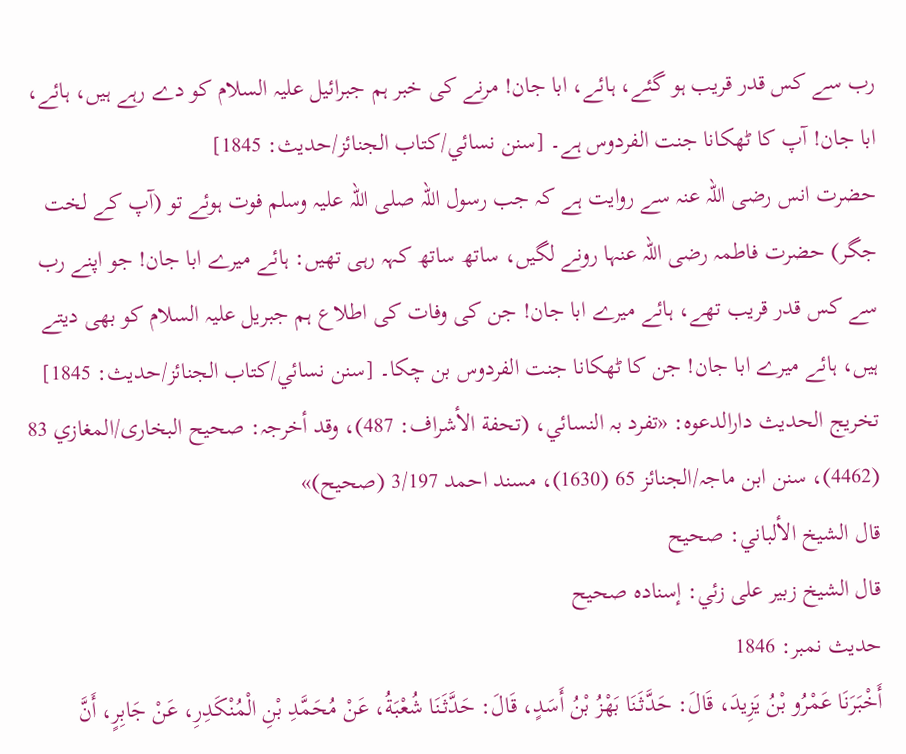رب سے کس قدر قریب ہو گئے، ہائے، ابا جان! مرنے کی خبر ہم جبرائیل علیہ السلام کو دے رہے ہیں، ہائے، ابا جان! آپ کا ٹھکانا جنت الفردوس ہے۔ [سنن نسائي/كتاب الجنائز/حدیث: 1845]
حضرت انس رضی اللہ عنہ سے روایت ہے کہ جب رسول اللہ صلی اللہ علیہ وسلم فوت ہوئے تو (آپ کے لخت جگر) حضرت فاطمہ رضی اللہ عنہا رونے لگیں، ساتھ ساتھ کہہ رہی تھیں: ہائے میرے ابا جان! جو اپنے رب سے کس قدر قریب تھے، ہائے میرے ابا جان! جن کی وفات کی اطلاع ہم جبریل علیہ السلام کو بھی دیتے ہیں، ہائے میرے ابا جان! جن کا ٹھکانا جنت الفردوس بن چکا۔ [سنن نسائي/كتاب الجنائز/حدیث: 1845]
تخریج الحدیث دارالدعوہ: «تفرد بہ النسائي، (تحفة الأشراف: 487)، وقد أخرجہ: صحیح البخاری/المغازي 83 (4462)، سنن ابن ماجہ/الجنائز 65 (1630)، مسند احمد 3/197 (صحیح)»
قال الشيخ الألباني: صحيح
قال الشيخ زبير على زئي: إسناده صحيح
حدیث نمبر: 1846
أَخْبَرَنَا عَمْرُو بْنُ يَزِيدَ، قَالَ: حَدَّثَنَا بَهْزُ بْنُ أَسَدٍ، قَالَ: حَدَّثَنَا شُعْبَةُ، عَنْ مُحَمَّدِ بْنِ الْمُنْكَدِرِ، عَنْ جَابِرٍ، أَنَّ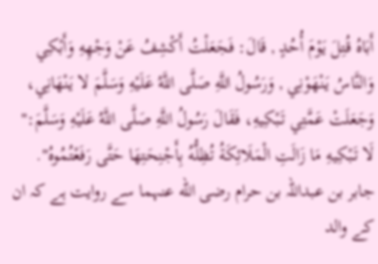أَبَاهُ قُتِلَ يَوْمَ أُحُدٍ , قَالَ: فَجَعَلْتُ أَكْشِفُ عَنْ وَجْهِهِ وَأَبْكِي وَالنَّاسُ يَنْهَوْنِي , وَرَسُولُ اللَّهِ صَلَّى اللَّهُ عَلَيْهِ وَسَلَّمَ لا يَنْهَانِي، وَجَعَلَتْ عَمَّتِي تَبْكِيهِ، فَقَالَ رَسُولُ اللَّهِ صَلَّى اللَّهُ عَلَيْهِ وَسَلَّمَ:" لَا تَبْكِيهِ مَا زَالَتِ الْمَلَائِكَةُ تُظِلُّهُ بِأَجْنِحَتِهَا حَتَّى رَفَعْتُمُوهُ".
جابر بن عبداللہ بن حرام رضی الله عنہما سے روایت ہے کہ ان کے والد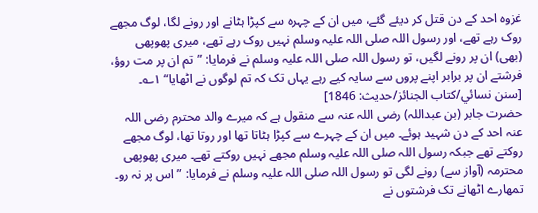غزوہ احد کے دن قتل کر دیئے گئے، میں ان کے چہرہ سے کپڑا ہٹانے اور رونے لگا، لوگ مجھے روک رہے تھے، اور رسول اللہ صلی اللہ علیہ وسلم نہیں روک رہے تھے، میری پھوپھی (بھی) ان پر رونے لگیں، تو رسول اللہ صلی اللہ علیہ وسلم نے فرمایا: ”تم ان پر مت روؤ، فرشتے ان پر برابر اپنے پروں سے سایہ کیے رہے یہاں تک کہ تم لوگوں نے اٹھایا“ ۱؎۔ [سنن نسائي/كتاب الجنائز/حدیث: 1846]
حضرت جابر (بن عبداللہ) رضی اللہ عنہ سے منقول ہے کہ میرے والد محترم رضی اللہ عنہ احد کے دن شہید ہوئے۔ میں ان کے چہرے سے کپڑا ہٹاتا تھا اور روتا تھا، لوگ مجھے روکتے تھے جبکہ رسول اللہ صلی اللہ علیہ وسلم مجھے نہیں روکتے تھے۔ میری پھوپھی محترمہ (آواز سے) رونے لگی تو رسول اللہ صلی اللہ علیہ وسلم نے فرمایا: ”اس پر نہ رو۔ تمھارے اٹھانے تک فرشتوں نے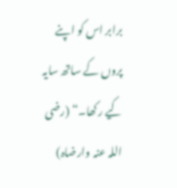برابر اس کو اپنے پروں کے ساتھ سایہ کیے رکھا۔“ (رضی اللہ عنہ وارضاہ)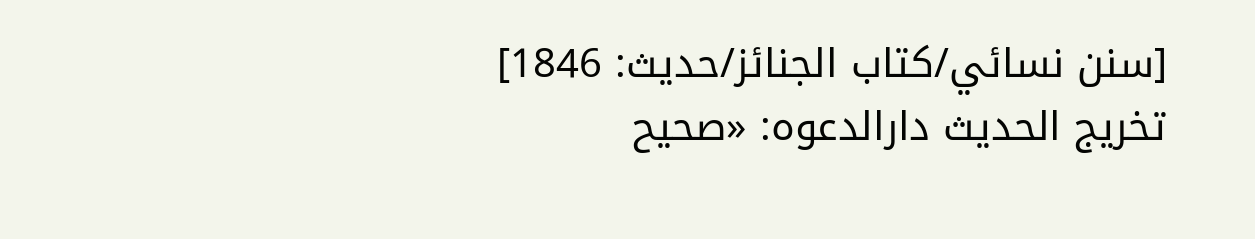[سنن نسائي/كتاب الجنائز/حدیث: 1846]
تخریج الحدیث دارالدعوہ: «صحیح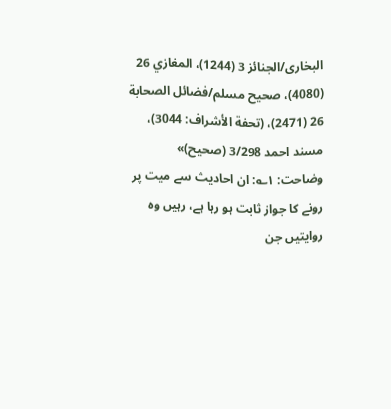البخاری/الجنائز 3 (1244)، المغازي 26 (4080)، صحیح مسلم/فضائل الصحابة 26 (2471)، (تحفة الأشراف: 3044)، مسند احمد 3/298 (صحیح)»
وضاحت: ۱؎: ان احادیث سے میت پر رونے کا جواز ثابت ہو رہا ہے، رہیں وہ روایتیں جن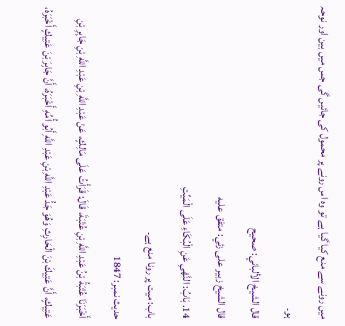میں رونے سے منع کیا گیا ہے تو وہ اس رونے پر محمول کی جائیں گی جس میں بین اور نوحہ ہو۔
قال الشيخ الألباني: صحيح
قال الشيخ زبير على زئي: متفق عليه
14. بَابُ: النَّهْىِ عَنِ الْبُكَاءِ عَلَى الْمَيِّتِ
باب: میت پر رونا منع ہے۔
حدیث نمبر: 1847
أَخْبَرَنَا عُتْبَةُ بْنُ عَبْدِ اللَّهِ بْنِ عُتْبَةَ، قَالَ: قَرَأْتُ عَلَى مَالِكٍ، عَنْ عَبْدِ اللَّهِ بْنِ عَبْدِ اللَّهِ بْنِ جَابِرِ بْنِ عَتِيكٍ، أَنَّ عَتِيكَ بْنَ الْحَارِثِ وَهُوَ جَدُّ عَبْدِ اللَّهِ بْنِ عَبْدِ اللَّهِ أَبُو أُمِّهِ أَخْبَرَهُ، أَنَّ جَابِرَ بْنَ عَتِيكٍ أَخْبَرَهُ،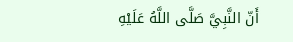أَنّ النَّبِيَّ صَلَّى اللَّهُ عَلَيْهِ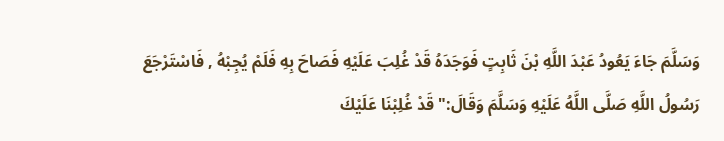وَسَلَّمَ جَاءَ يَعُودُ عَبْدَ اللَّهِ بْنَ ثَابِتٍ فَوَجَدَهُ قَدْ غُلِبَ عَلَيْهِ فَصَاحَ بِهِ فَلَمْ يُجِبْهُ , فَاسْتَرْجَعَ رَسُولُ اللَّهِ صَلَّى اللَّهُ عَلَيْهِ وَسَلَّمَ وَقَالَ:" قَدْ غُلِبْنَا عَلَيْكَ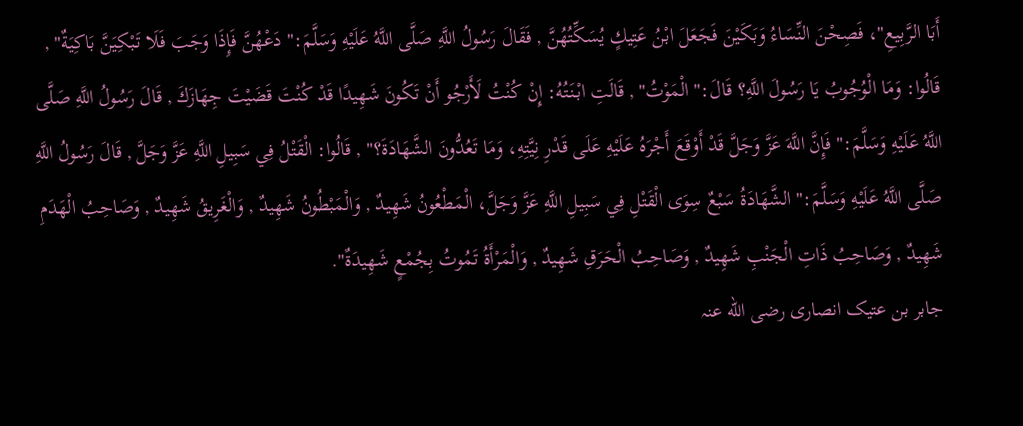أَبَا الرَّبِيعِ"، فَصِحْنَ النِّسَاءُ وَبَكَيْنَ فَجَعَلَ ابْنُ عَتِيكٍ يُسَكِّتُهُنَّ , فَقَالَ رَسُولُ اللَّهِ صَلَّى اللَّهُ عَلَيْهِ وَسَلَّمَ:" دَعْهُنَّ فَإِذَا وَجَبَ فَلَا تَبْكِيَنَّ بَاكِيَةٌ" , قَالُوا: وَمَا الْوُجُوبُ يَا رَسُولَ اللَّهِ؟ قَالَ:" الْمَوْتُ" , قَالَتِ ابْنَتُهُ: إِنْ كُنْتُ لَأَرْجُو أَنْ تَكُونَ شَهِيدًا قَدْ كُنْتَ قَضَيْتَ جِهَازَكَ , قَالَ رَسُولُ اللَّهِ صَلَّى اللَّهُ عَلَيْهِ وَسَلَّمَ:" فَإِنَّ اللَّهَ عَزَّ وَجَلَّ قَدْ أَوْقَعَ أَجْرَهُ عَلَيْهِ عَلَى قَدْرِ نِيَّتِهِ، وَمَا تَعُدُّونَ الشَّهَادَةَ؟" , قَالُوا: الْقَتْلُ فِي سَبِيلِ اللَّهِ عَزَّ وَجَلَّ , قَالَ رَسُولُ اللَّهِ صَلَّى اللَّهُ عَلَيْهِ وَسَلَّمَ:" الشَّهَادَةُ سَبْعٌ سِوَى الْقَتْلِ فِي سَبِيلِ اللَّهِ عَزَّ وَجَلَّ، الْمَطْعُونُ شَهِيدٌ , وَالْمَبْطُونُ شَهِيدٌ , وَالْغَرِيقُ شَهِيدٌ , وَصَاحِبُ الْهَدَمِ شَهِيدٌ , وَصَاحِبُ ذَاتِ الْجَنْبِ شَهِيدٌ , وَصَاحِبُ الْحَرَقِ شَهِيدٌ , وَالْمَرْأَةُ تَمُوتُ بِجُمْعٍ شَهِيدَةٌ".
جابر بن عتیک انصاری رضی الله عنہ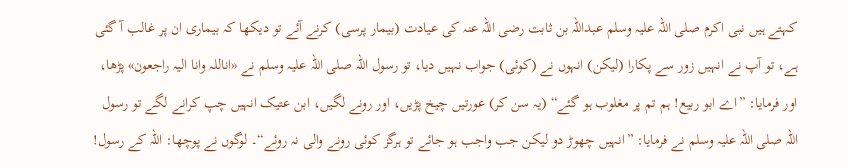کہتے ہیں نبی اکرم صلی اللہ علیہ وسلم عبداللہ بن ثابت رضی اللہ عنہ کی عیادت (بیمار پرسی) کرنے آئے تو دیکھا کہ بیماری ان پر غالب آ گئی ہے، تو آپ نے انہیں زور سے پکارا (لیکن) انہوں نے (کوئی) جواب نہیں دیا، تو رسول اللہ صلی اللہ علیہ وسلم نے «اناللہ وانا اليہ راجعون» پڑھا، اور فرمایا: ”اے ابو ربیع! ہم تم پر مغلوب ہو گئے“ (یہ سن کر) عورتیں چیخ پڑیں، اور رونے لگیں، ابن عتیک انہیں چپ کرانے لگے تو رسول اللہ صلی اللہ علیہ وسلم نے فرمایا: ”انہیں چھوڑ دو لیکن جب واجب ہو جائے تو ہرگز کوئی رونے والی نہ روئے“۔ لوگوں نے پوچھا: اللہ کے رسول!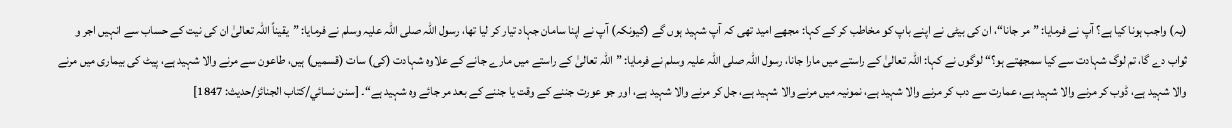(یہ) واجب ہونا کیا ہے؟ آپ نے فرمایا: ”مر جانا“، ان کی بیٹی نے اپنے باپ کو مخاطب کر کے کہا: مجھے امید تھی کہ آپ شہید ہوں گے (کیونکہ) آپ نے اپنا سامان جہاد تیار کر لیا تھا، رسول اللہ صلی اللہ علیہ وسلم نے فرمایا: ”یقیناً اللہ تعالیٰ ان کی نیت کے حساب سے انہیں اجر و ثواب دے گا، تم لوگ شہادت سے کیا سمجھتے ہو؟“ لوگوں نے کہا: اللہ تعالیٰ کے راستے میں مارا جانا، رسول اللہ صلی اللہ علیہ وسلم نے فرمایا: ”اللہ تعالیٰ کے راستے میں مارے جانے کے علاوہ شہادت (کی) سات (قسمیں) ہیں، طاعون سے مرنے والا شہید ہے، پیٹ کی بیماری میں مرنے والا شہید ہے، ڈوب کر مرنے والا شہید ہے، عمارت سے دب کر مرنے والا شہید ہے، نمونیہ میں مرنے والا شہید ہے، جل کر مرنے والا شہید ہے، اور جو عورت جننے کے وقت یا جننے کے بعد مر جائے وہ شہید ہے“۔ [سنن نسائي/كتاب الجنائز/حدیث: 1847]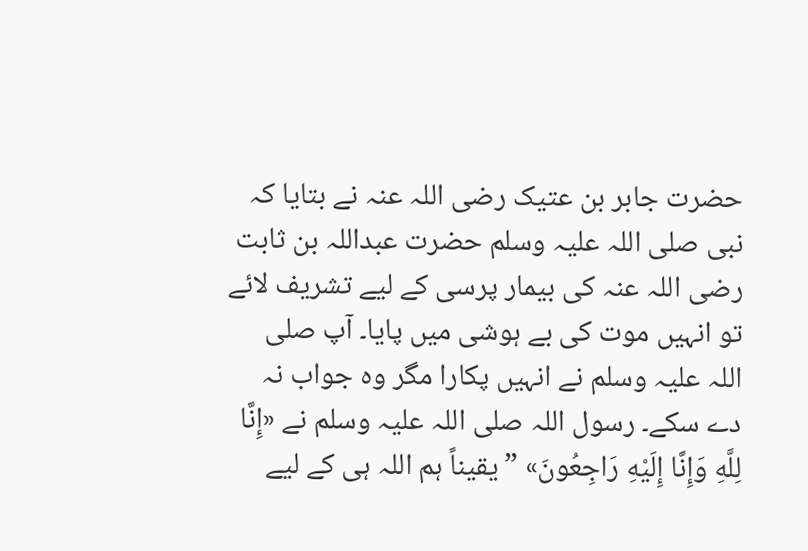حضرت جابر بن عتیک رضی اللہ عنہ نے بتایا کہ نبی صلی اللہ علیہ وسلم حضرت عبداللہ بن ثابت رضی اللہ عنہ کی بیمار پرسی کے لیے تشریف لائے تو انہیں موت کی بے ہوشی میں پایا۔ آپ صلی اللہ علیہ وسلم نے انہیں پکارا مگر وہ جواب نہ دے سکے۔ رسول اللہ صلی اللہ علیہ وسلم نے «إِنَّا لِلَّهِ وَإِنَّا إِلَيْهِ رَاجِعُونَ» ”یقیناً ہم اللہ ہی کے لیے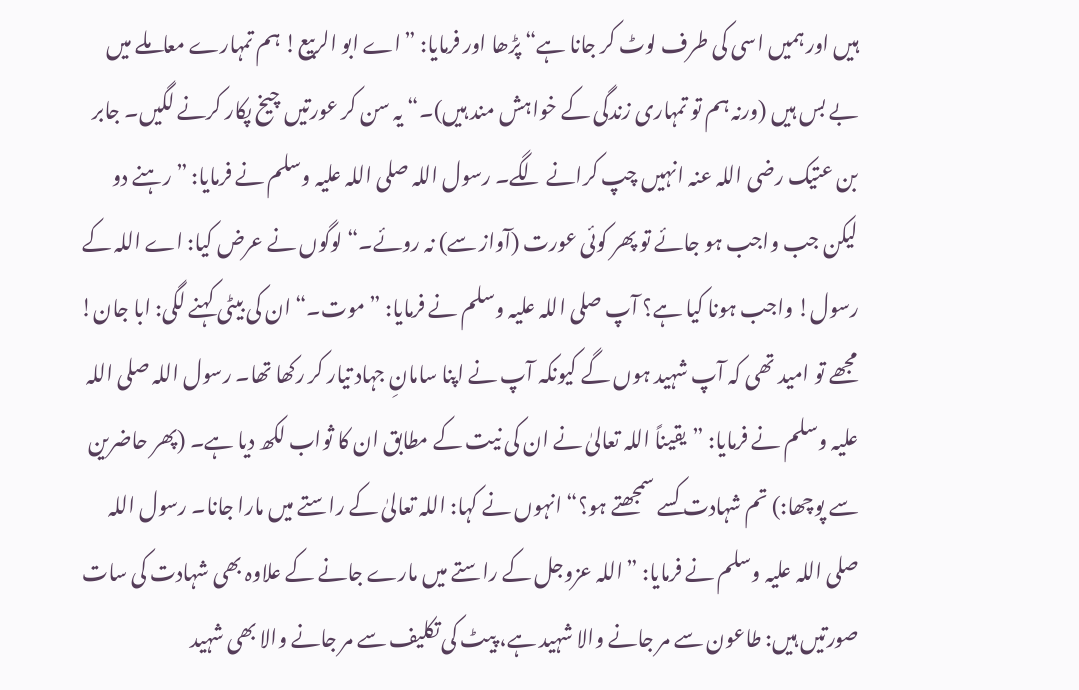ہیں اور ہمیں اسی کی طرف لوٹ کر جانا ہے“ پڑھا اور فرمایا: ”اے ابو الربیع! ہم تمہارے معاملے میں بے بس ہیں (ورنہ ہم تو تمہاری زندگی کے خواہش مند ہیں)۔“ یہ سن کر عورتیں چیخ پکار کرنے لگیں۔ جابر بن عتیک رضی اللہ عنہ انہیں چپ کرانے لگے۔ رسول اللہ صلی اللہ علیہ وسلم نے فرمایا: ”رہنے دو لیکن جب واجب ہو جائے تو پھر کوئی عورت (آواز سے) نہ روئے۔“ لوگوں نے عرض کیا: اے اللہ کے رسول! واجب ہونا کیا ہے؟ آپ صلی اللہ علیہ وسلم نے فرمایا: ”موت۔“ ان کی بیٹی کہنے لگی: ابا جان! مجھے تو امید تھی کہ آپ شہید ہوں گے کیونکہ آپ نے اپنا سامانِ جہاد تیار کر رکھا تھا۔ رسول اللہ صلی اللہ علیہ وسلم نے فرمایا: ”یقیناً اللہ تعالیٰ نے ان کی نیت کے مطابق ان کا ثواب لکھ دیا ہے۔ (پھر حاضرین سے پوچھا:) تم شہادت کسے سمجھتے ہو؟“ انہوں نے کہا: اللہ تعالیٰ کے راستے میں مارا جانا۔ رسول اللہ صلی اللہ علیہ وسلم نے فرمایا: ”اللہ عزوجل کے راستے میں مارے جانے کے علاوہ بھی شہادت کی سات صورتیں ہیں: طاعون سے مر جانے والا شہید ہے، پیٹ کی تکلیف سے مر جانے والا بھی شہید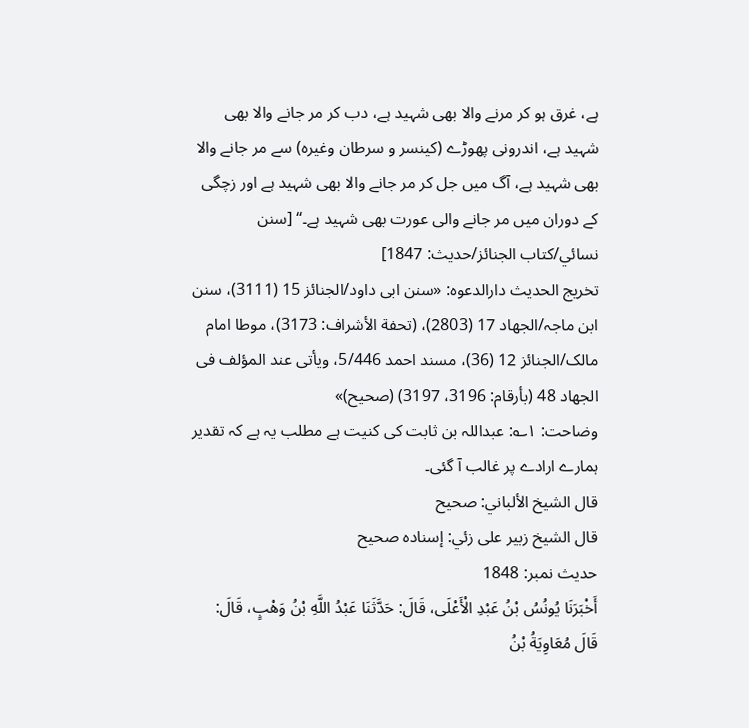ہے، غرق ہو کر مرنے والا بھی شہید ہے، دب کر مر جانے والا بھی شہید ہے، اندرونی پھوڑے (کینسر و سرطان وغیرہ) سے مر جانے والا بھی شہید ہے، آگ میں جل کر مر جانے والا بھی شہید ہے اور زچگی کے دوران میں مر جانے والی عورت بھی شہید ہے۔“ [سنن نسائي/كتاب الجنائز/حدیث: 1847]
تخریج الحدیث دارالدعوہ: «سنن ابی داود/الجنائز 15 (3111)، سنن ابن ماجہ/الجھاد 17 (2803)، (تحفة الأشراف: 3173)، موطا امام مالک/الجنائز 12 (36)، مسند احمد 5/446، ویأتی عند المؤلف فی الجھاد 48 (بأرقام: 3196، 3197) (صحیح)»
وضاحت: ۱؎: عبداللہ بن ثابت کی کنیت ہے مطلب یہ ہے کہ تقدیر ہمارے ارادے پر غالب آ گئی۔
قال الشيخ الألباني: صحيح
قال الشيخ زبير على زئي: إسناده صحيح
حدیث نمبر: 1848
أَخْبَرَنَا يُونُسُ بْنُ عَبْدِ الْأَعْلَى، قَالَ: حَدَّثَنَا عَبْدُ اللَّهِ بْنُ وَهْبٍ، قَالَ: قَالَ مُعَاوِيَةُ بْنُ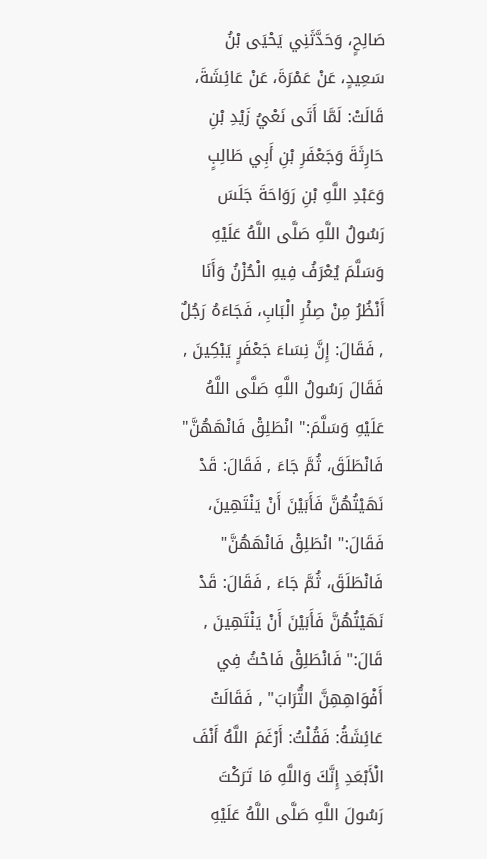صَالِحٍ، وَحَدَّثَنِي يَحْيَى بْنُ سَعِيدٍ، عَنْ عَمْرَةَ، عَنْ عَائِشَةَ، قَالَتْ: لَمَّا أَتَى نَعْيُ زَيْدِ بْنِ حَارِثَةَ وَجَعْفَرِ بْنِ أَبِي طَالِبٍ وَعَبْدِ اللَّهِ بْنِ رَوَاحَةَ جَلَسَ رَسُولُ اللَّهِ صَلَّى اللَّهُ عَلَيْهِ وَسَلَّمَ يُعْرَفُ فِيهِ الْحُزْنُ وَأَنَا أَنْظُرُ مِنْ صِئْرِ الْبَابِ، فَجَاءَهُ رَجُلٌ , فَقَالَ: إِنَّ نِسَاءَ جَعْفَرٍ يَبْكِينَ , فَقَالَ رَسُولُ اللَّهِ صَلَّى اللَّهُ عَلَيْهِ وَسَلَّمَ:" انْطَلِقْ فَانْهَهُنَّ" فَانْطَلَقَ، ثُمَّ جَاءَ , فَقَالَ: قَدْ نَهَيْتُهُنَّ فَأَبَيْنَ أَنْ يَنْتَهِينَ، فَقَالَ:" انْطَلِقْ فَانْهَهُنَّ" فَانْطَلَقَ، ثُمَّ جَاءَ , فَقَالَ: قَدْ نَهَيْتُهُنَّ فَأَبَيْنَ أَنْ يَنْتَهِينَ , قَالَ:" فَانْطَلِقْ فَاحْثُ فِي أَفْوَاهِهِنَّ التُّرَابَ" , فَقَالَتْ عَائِشَةُ: فَقُلْتُ: أَرْغَمَ اللَّهُ أَنْفَ الْأَبْعَدِ إِنَّكَ وَاللَّهِ مَا تَرَكْتَ رَسُولَ اللَّهِ صَلَّى اللَّهُ عَلَيْهِ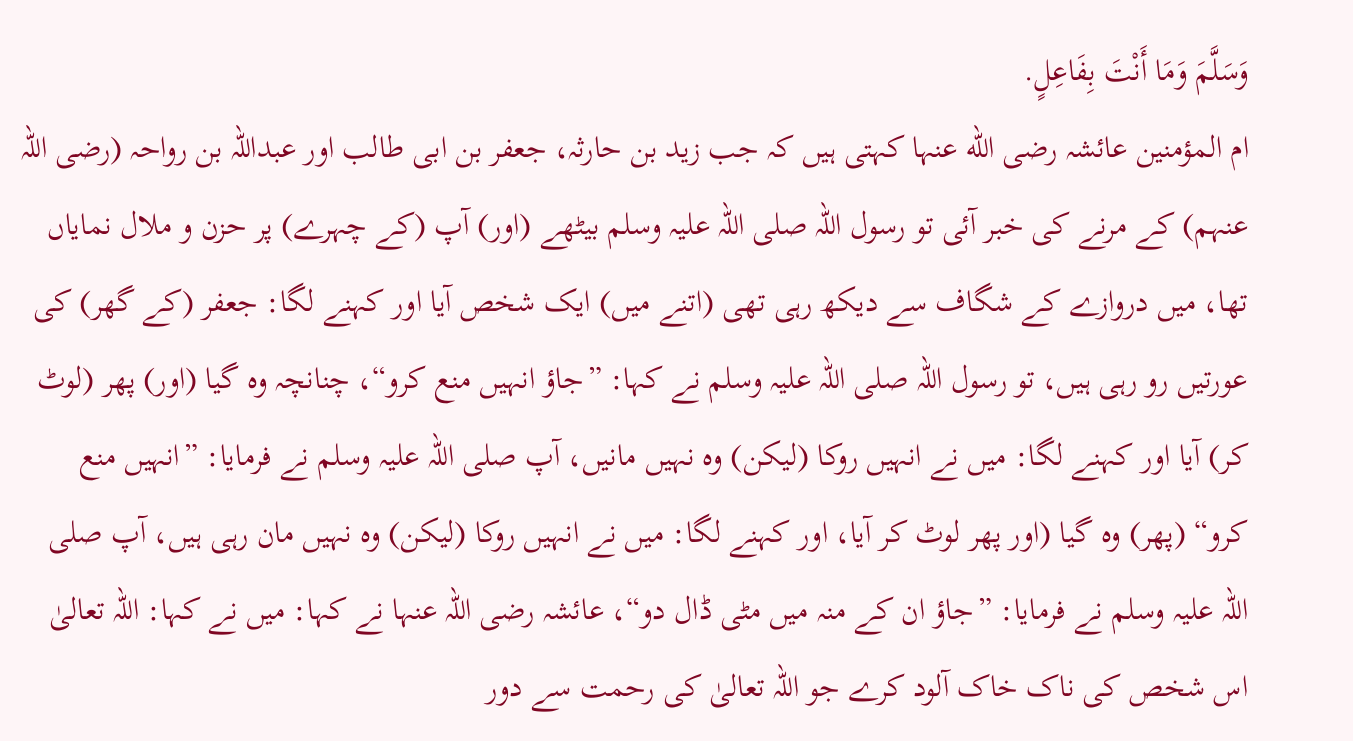وَسَلَّمَ وَمَا أَنْتَ بِفَاعِلٍ.
ام المؤمنین عائشہ رضی الله عنہا کہتی ہیں کہ جب زید بن حارثہ، جعفر بن ابی طالب اور عبداللہ بن رواحہ (رضی اللہ عنہم) کے مرنے کی خبر آئی تو رسول اللہ صلی اللہ علیہ وسلم بیٹھے (اور) آپ (کے چہرے) پر حزن و ملال نمایاں تھا، میں دروازے کے شگاف سے دیکھ رہی تھی (اتنے میں) ایک شخص آیا اور کہنے لگا: جعفر (کے گھر) کی عورتیں رو رہی ہیں، تو رسول اللہ صلی اللہ علیہ وسلم نے کہا: ”جاؤ انہیں منع کرو“، چنانچہ وہ گیا (اور) پھر (لوٹ کر) آیا اور کہنے لگا: میں نے انہیں روکا (لیکن) وہ نہیں مانیں، آپ صلی اللہ علیہ وسلم نے فرمایا: ”انہیں منع کرو“ (پھر) وہ گیا (اور پھر لوٹ کر آیا، اور کہنے لگا: میں نے انہیں روکا (لیکن) وہ نہیں مان رہی ہیں، آپ صلی اللہ علیہ وسلم نے فرمایا: ”جاؤ ان کے منہ میں مٹی ڈال دو“، عائشہ رضی اللہ عنہا نے کہا: میں نے کہا: اللہ تعالیٰ اس شخص کی ناک خاک آلود کرے جو اللہ تعالیٰ کی رحمت سے دور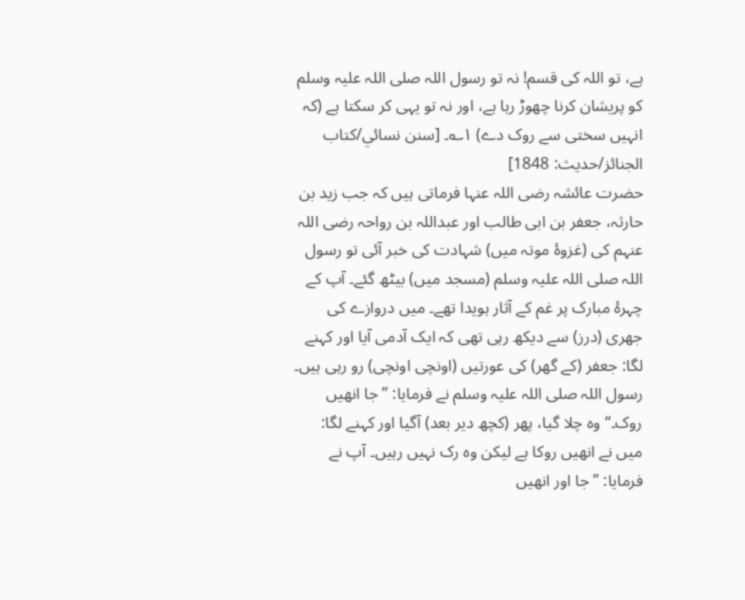ہے، تو اللہ کی قسم! نہ تو رسول اللہ صلی اللہ علیہ وسلم کو پریشان کرنا چھوڑ رہا ہے، اور نہ تو یہی کر سکتا ہے (کہ انہیں سختی سے روک دے) ۱؎۔ [سنن نسائي/كتاب الجنائز/حدیث: 1848]
حضرت عائشہ رضی اللہ عنہا فرماتی ہیں کہ جب زید بن حارثہ، جعفر بن ابی طالب اور عبداللہ بن رواحہ رضی اللہ عنہم کی (غزوۂ موتہ میں) شہادت کی خبر آئی تو رسول اللہ صلی اللہ علیہ وسلم (مسجد میں) بیٹھ گئے۔ آپ کے چہرۂ مبارک پر غم کے آثار ہویدا تھے۔ میں دروازے کی جھری (درز) سے دیکھ رہی تھی کہ ایک آدمی آیا اور کہنے لگا: جعفر (کے گھر) کی عورتیں (اونچی اونچی) رو رہی ہیں۔ رسول اللہ صلی اللہ علیہ وسلم نے فرمایا: ”جا انھیں روک۔“ وہ چلا گیا، پھر (کچھ دیر بعد) آگیا اور کہنے لگا: میں نے انھیں روکا ہے لیکن وہ رک نہیں رہیں۔ آپ نے فرمایا: ”جا اور انھیں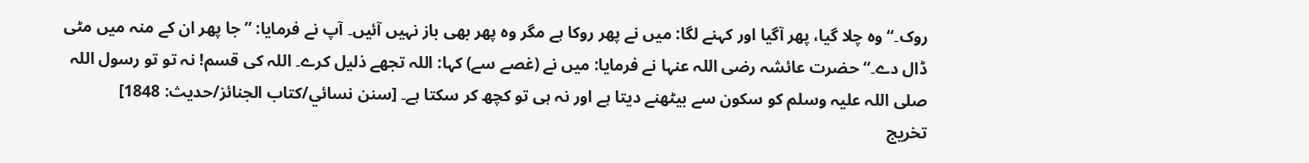روک۔“ وہ چلا گیا، پھر آگیا اور کہنے لگا: میں نے پھر روکا ہے مگر وہ پھر بھی باز نہیں آئیں۔ آپ نے فرمایا: ”جا پھر ان کے منہ میں مٹی ڈال دے۔“ حضرت عائشہ رضی اللہ عنہا نے فرمایا: میں نے (غصے سے) کہا: اللہ تجھے ذلیل کرے۔ اللہ کی قسم! نہ تو تو رسول اللہ صلی اللہ علیہ وسلم کو سکون سے بیٹھنے دیتا ہے اور نہ ہی تو کچھ کر سکتا ہے۔ [سنن نسائي/كتاب الجنائز/حدیث: 1848]
تخریج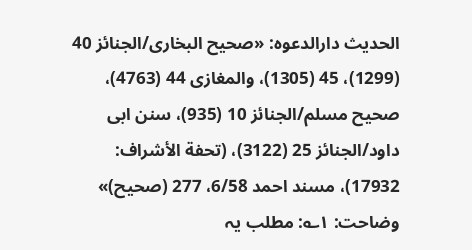الحدیث دارالدعوہ: «صحیح البخاری/الجنائز 40 (1299)، 45 (1305)، والمغازی 44 (4763)، صحیح مسلم/الجنائز 10 (935)، سنن ابی داود/الجنائز 25 (3122)، (تحفة الأشراف: 17932)، مسند احمد 6/58، 277 (صحیح)»
وضاحت: ۱؎: مطلب یہ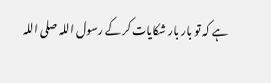ہے کہ تو بار بار شکایات کر کے رسول اللہ صلی اللہ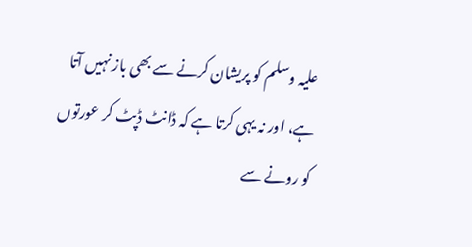علیہ وسلم کو پریشان کرنے سے بھی باز نہیں آتا ہے، اور نہ یہی کرتا ہے کہ ڈانٹ ڈپٹ کر عورتوں کو رونے سے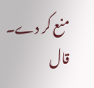منع کر دے۔
قال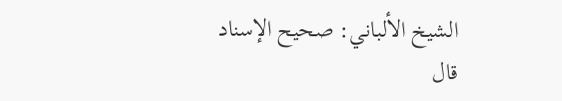الشيخ الألباني: صحيح الإسناد
قال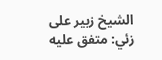الشيخ زبير على زئي: متفق عليه